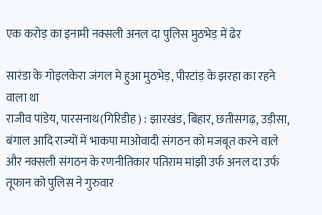एक करोड़ का इनामी नक्सली अनल दा पुलिस मुठभेड़ में ढेर

सारंडा के गोइलकेरा जंगल मे हुआ मुठभेड़, पीरटांड़ के झरहा का रहने वाला था
राजीव पांडेय, पारसनाथ(गिरिडीह) : झारखंड, बिहार, छतीसगढ़, उड़ीसा, बंगाल आदि राज्यों में भाकपा माओवादी संगठन को मजबूत करने वाले और नक्सली संगठन के रणनीतिकार पतिराम मांझी उर्फ अनल दा उर्फ तूफान को पुलिस ने गुरुवार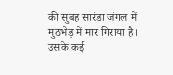की सुबह सारंडा जंगल में मुठभेड़ में मार गिराया है। उसके कई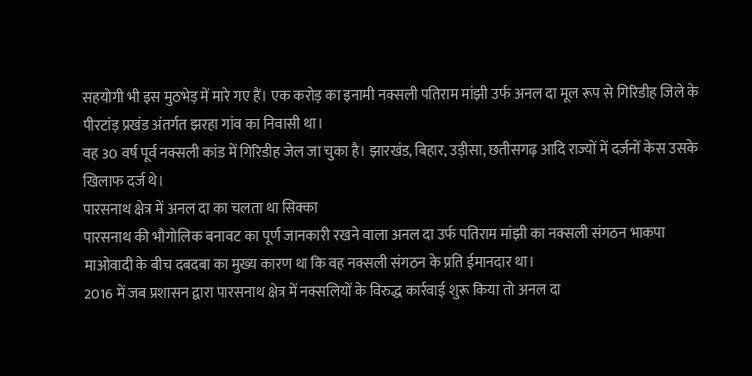सहयोगी भी इस मुठभेड़ में मारे गए हैं। एक करोड़ का इनामी नक्सली पतिराम मांझी उर्फ अनल दा मूल रूप से गिरिडीह जिले के पीरटांड़ प्रखंड अंतर्गत झरहा गांव का निवासी था।
वह 30 वर्ष पूर्व नक्सली कांड में गिरिडीह जेल जा चुका है। झारखंड, बिहार, उड़ीसा, छतीसगढ़ आदि राज्यों में दर्जनों केस उसके खिलाफ दर्ज थे।
पारसनाथ क्षेत्र में अनल दा का चलता था सिक्का
पारसनाथ की भौगोलिक बनावट का पूर्ण जानकारी रखने वाला अनल दा उर्फ पतिराम मांझी का नक्सली संगठन भाकपा माओवादी के बीच दबदबा का मुख्य कारण था कि वह नक्सली संगठन के प्रति ईमानदार था।
2016 में जब प्रशासन द्वारा पारसनाथ क्षेत्र में नक्सलियों के विरुद्ध कार्रवाई शुरू किया तो अनल दा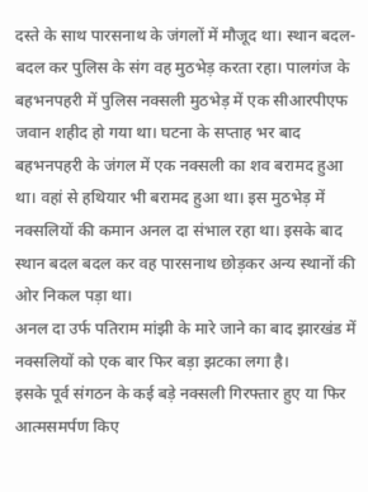दस्ते के साथ पारसनाथ के जंगलों में मौजूद था। स्थान बदल-बदल कर पुलिस के संग वह मुठभेड़ करता रहा। पालगंज के बहभनपहरी में पुलिस नक्सली मुठभेड़ में एक सीआरपीएफ जवान शहीद हो गया था। घटना के सप्ताह भर बाद बहभनपहरी के जंगल में एक नक्सली का शव बरामद हुआ था। वहां से हथियार भी बरामद हुआ था। इस मुठभेड़ में नक्सलियों की कमान अनल दा संभाल रहा था। इसके बाद स्थान बदल बदल कर वह पारसनाथ छोड़कर अन्य स्थानों की ओर निकल पड़ा था।
अनल दा उर्फ पतिराम मांझी के मारे जाने का बाद झारखंड में नक्सलियों को एक बार फिर बड़ा झटका लगा है।
इसके पूर्व संगठन के कई बड़े नक्सली गिरफ्तार हुए या फिर आत्मसमर्पण किए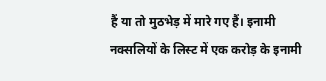हैं या तो मुठभेड़ में मारे गए हैं। इनामी नक्सलियों के लिस्ट में एक करोड़ के इनामी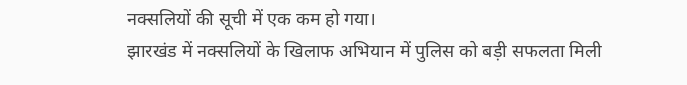नक्सलियों की सूची में एक कम हो गया।
झारखंड में नक्सलियों के खिलाफ अभियान में पुलिस को बड़ी सफलता मिली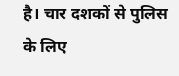है। चार दशकों से पुलिस के लिए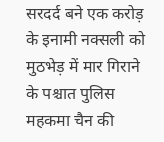सरदर्द बने एक करोड़ के इनामी नक्सली को मुठभेड़ में मार गिराने के पश्चात पुलिस महकमा चैन की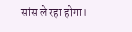सांस ले रहा होगा।